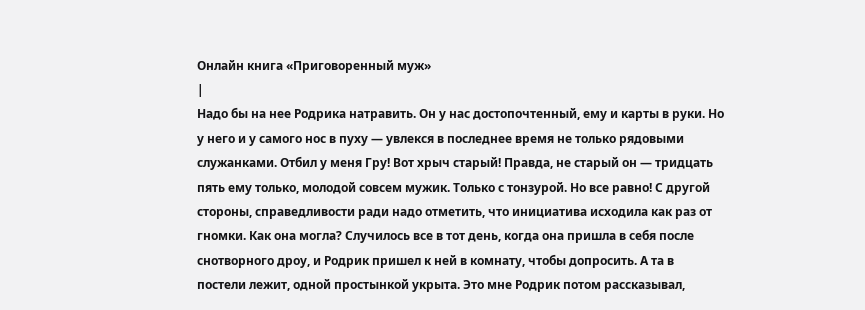Онлайн книга «Приговоренный муж»
|
Надо бы на нее Родрика натравить. Он у нас достопочтенный, ему и карты в руки. Но у него и у самого нос в пуху — увлекся в последнее время не только рядовыми служанками. Отбил у меня Гру! Вот хрыч старый! Правда, не старый он — тридцать пять ему только, молодой совсем мужик. Только с тонзурой. Но все равно! С другой стороны, справедливости ради надо отметить, что инициатива исходила как раз от гномки. Как она могла? Случилось все в тот день, когда она пришла в себя после снотворного дроу, и Родрик пришел к ней в комнату, чтобы допросить. А та в постели лежит, одной простынкой укрыта. Это мне Родрик потом рассказывал,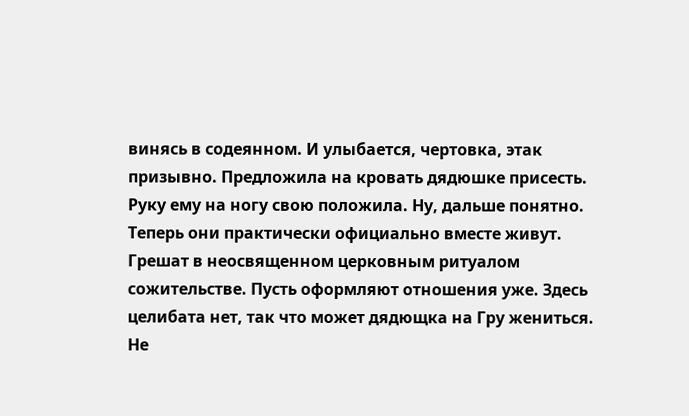винясь в содеянном. И улыбается, чертовка, этак призывно. Предложила на кровать дядюшке присесть. Руку ему на ногу свою положила. Ну, дальше понятно. Теперь они практически официально вместе живут. Грешат в неосвященном церковным ритуалом сожительстве. Пусть оформляют отношения уже. Здесь целибата нет, так что может дядющка на Гру жениться. Не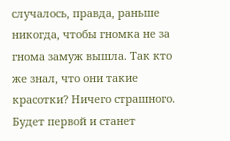случалось, правда, раньше никогда, чтобы гномка не за гнома замуж вышла. Так кто же знал, что они такие красотки? Ничего страшного. Будет первой и станет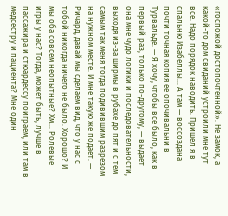«госпожой достопочтенной». Не замок, а какой-то дом свиданий устроили мне тут все. Надо порядок наводить. Пришел я в спальню Изабеллы… А там — воссоздана почти точная копия ее опочивальни в Турвальде. — Я хочу, чтобы все было, как в первый раз, только по-другому, — выдает она мне чудо логики и последовательности, выходя из-за ширмы в рубахе до пят и с тем самым так меня тогда подивившим разрезом на нужном месте. И мне такую же подает. — Ричард, давай мы сделаем вид, что у нас с тобой никогда ничего не было. Хорошо? И мы оба совсем неопытные? Хм… Ролевые игры у нас? Тогда, может быть, лучше в пассажира и стюардессу поиграем, или там в медсестру и пациента? Мне один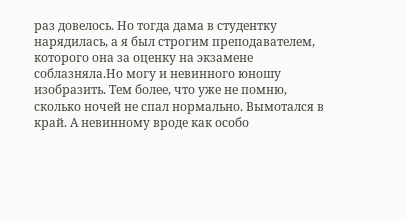раз довелось. Но тогда дама в студентку нарядилась, а я был строгим преподавателем, которого она за оценку на экзамене соблазняла.Но могу и невинного юношу изобразить. Тем более, что уже не помню, сколько ночей не спал нормально. Вымотался в край. А невинному вроде как особо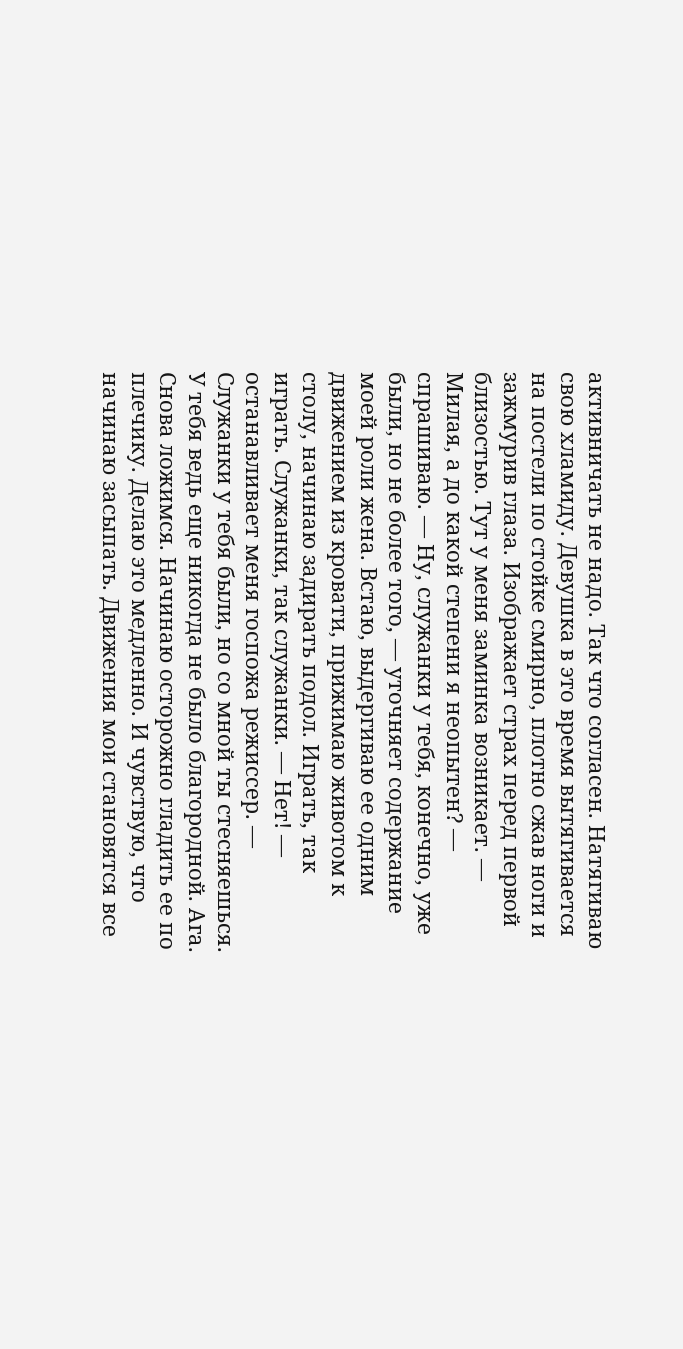активничать не надо. Так что согласен. Натягиваю свою хламиду. Девушка в это время вытягивается на постели по стойке смирно, плотно сжав ноги и зажмурив глаза. Изображает страх перед первой близостью. Тут у меня заминка возникает. — Милая, а до какой степени я неопытен? — спрашиваю. — Ну, служанки у тебя, конечно, уже были, но не более того, — уточняет содержание моей роли жена. Встаю, выдергиваю ее одним движением из кровати, прижимаю животом к столу, начинаю задирать подол. Играть, так играть. Служанки, так служанки. — Нет! — останавливает меня госпожа режиссер. — Служанки у тебя были, но со мной ты стесняешься. У тебя ведь еще никогда не было благородной. Ага. Снова ложимся. Начинаю осторожно гладить ее по плечику. Делаю это медленно. И чувствую, что начинаю засыпать. Движения мои становятся все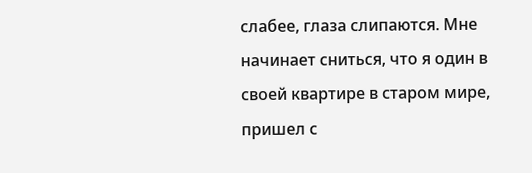слабее, глаза слипаются. Мне начинает сниться, что я один в своей квартире в старом мире, пришел с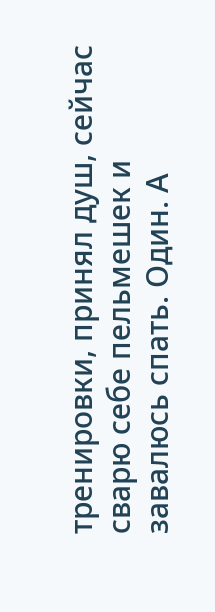тренировки, принял душ, сейчас сварю себе пельмешек и завалюсь спать. Один. А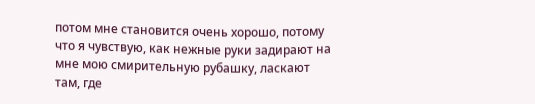потом мне становится очень хорошо, потому что я чувствую, как нежные руки задирают на мне мою смирительную рубашку, ласкают там, где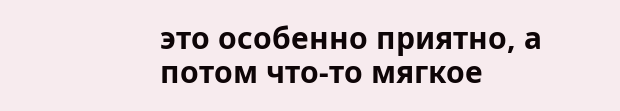это особенно приятно, а потом что-то мягкое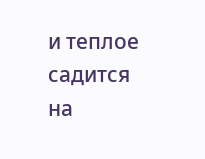и теплое садится на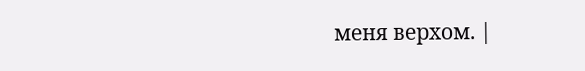меня верхом. |